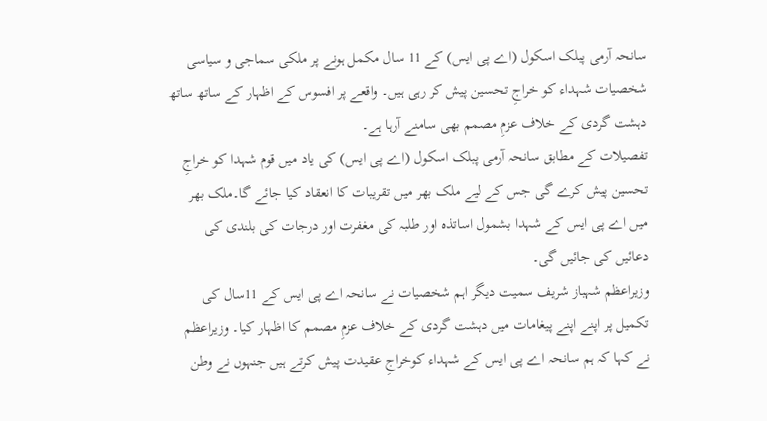سانحہ آرمی پبلک اسکول (اے پی ایس) کے 11 سال مکمل ہونے پر ملکی سماجی و سیاسی شخصیات شہداء کو خراجِ تحسین پیش کر رہی ہیں۔ واقعے پر افسوس کے اظہار کے ساتھ ساتھ دہشت گردی کے خلاف عزمِ مصمم بھی سامنے آرہا ہے۔
تفصیلات کے مطابق سانحہ آرمی پبلک اسکول (اے پی ایس) کی یاد میں قوم شہدا کو خراجِ تحسین پیش کرے گی جس کے لیے ملک بھر میں تقریبات کا انعقاد کیا جائے گا۔ملک بھر میں اے پی ایس کے شہدا بشمول اساتذہ اور طلبہ کی مغفرت اور درجات کی بلندی کی دعائیں کی جائیں گی۔
وزیراعظم شہباز شریف سمیت دیگر اہم شخصیات نے سانحہ اے پی ایس کے 11سال کی تکمیل پر اپنے اپنے پیغامات میں دہشت گردی کے خلاف عزمِ مصمم کا اظہار کیا۔ وزیراعظم نے کہا کہ ہم سانحہ اے پی ایس کے شہداء کوخراجِ عقیدت پیش کرتے ہیں جنہوں نے وطن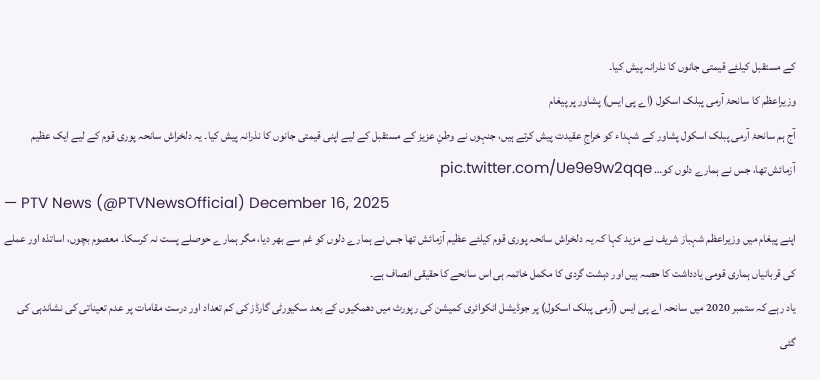کے مستقبل کیلئے قیمتی جانوں کا نذرانہ پیش کیا۔
وزیراعظم کا سانحۂ آرمی پبلک اسکول (اے پی ایس) پشاور پر پیغام
آج ہم سانحۂ آرمی پبلک اسکول پشاور کے شہداء کو خراجِ عقیدت پیش کرتے ہیں، جنہوں نے وطنِ عزیز کے مستقبل کے لیے اپنی قیمتی جانوں کا نذرانہ پیش کیا۔ یہ دلخراش سانحہ پوری قوم کے لیے ایک عظیم آزمائش تھا، جس نے ہمارے دلوں کو… pic.twitter.com/Ue9e9w2qqe
— PTV News (@PTVNewsOfficial) December 16, 2025
اپنے پیغام میں وزیراعظم شہباز شریف نے مزید کہا کہ یہ دلخراش سانحہ پوری قوم کیلئے عظیم آزمائش تھا جس نے ہمارے دلوں کو غم سے بھر دیا، مگر ہمارے حوصلے پست نہ کرسکا۔ معصوم بچوں، اساتذہ اور عملے کی قربانیاں ہماری قومی یادداشت کا حصہ ہیں اور دہشت گردی کا مکمل خاتمہ ہی اس سانحے کا حقیقی انصاف ہے۔
یاد رہے کہ ستمبر 2020 میں سانحہ اے پی ایس (آرمی پبلک اسکول) پر جوڈیشل انکوائری کمیشن کی رپورٹ میں دھمکیوں کے بعد سکیورٹی گارڈز کی کم تعداد اور درست مقامات پر عدم تعیناتی کی نشاندہی کی گئی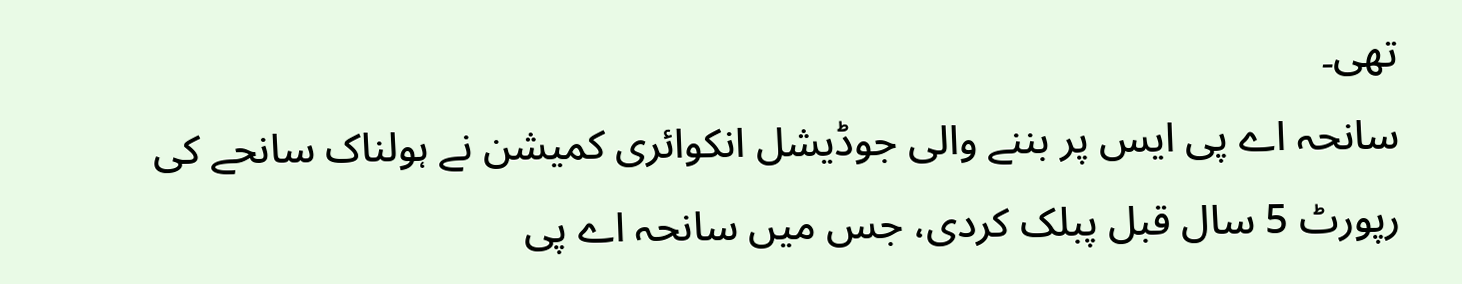تھی۔
سانحہ اے پی ایس پر بننے والی جوڈیشل انکوائری کمیشن نے ہولناک سانحے کی رپورٹ 5 سال قبل پبلک کردی، جس میں سانحہ اے پی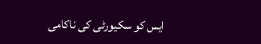ایس کو سکیورٹی کی ناکامی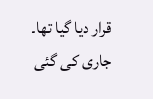قرار دیا گیا تھا۔
جاری کی گئی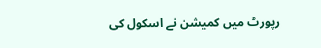رپورٹ میں کمیشن نے اسکول کی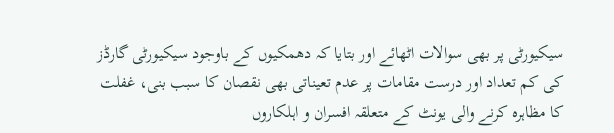سیکیورٹی پر بھی سوالات اٹھائے اور بتایا کہ دھمکیوں کے باوجود سیکیورٹی گارڈز کی کم تعداد اور درست مقامات پر عدم تعیناتی بھی نقصان کا سبب بنی، غفلت کا مظاہرہ کرنے والی یونٹ کے متعلقہ افسران و اہلکاروں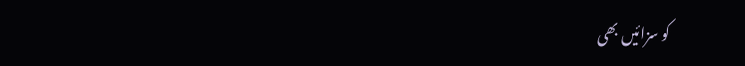کو سزائیں بھی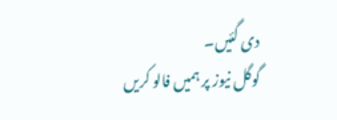دی گئیں۔
گوگل نیوز پر ہمیں فالو کریں